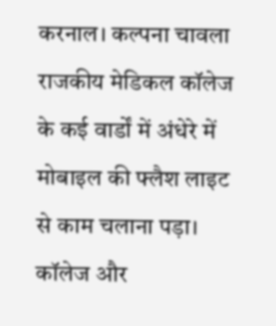करनाल। कल्पना चावला राजकीय मेडिकल कॉलेज के कई वार्डों में अंधेरे में मोबाइल की फ्लैश लाइट से काम चलाना पड़ा। कॉलेज और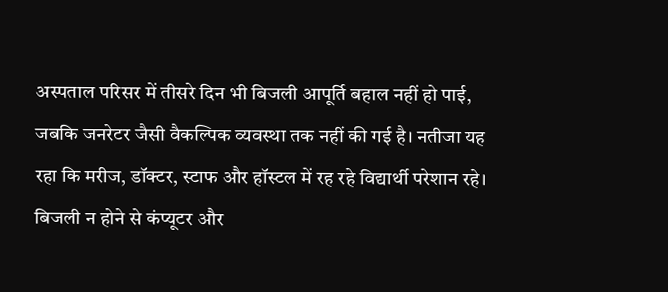अस्पताल परिसर में तीसरे दिन भी बिजली आपूर्ति बहाल नहीं हो पाई, जबकि जनरेटर जैसी वैकल्पिक व्यवस्था तक नहीं की गई है। नतीजा यह रहा कि मरीज, डॉक्टर, स्टाफ और हॉस्टल में रह रहे विद्यार्थी परेशान रहे। बिजली न होने से कंप्यूटर और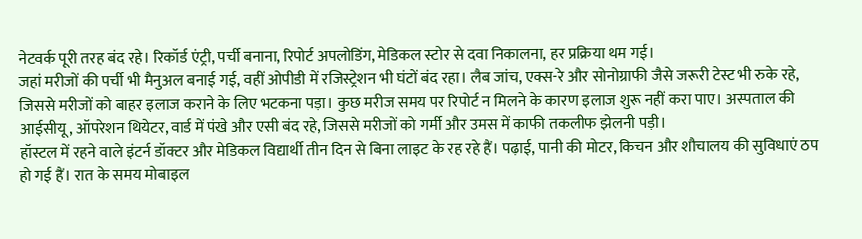नेटवर्क पूरी तरह बंद रहे। रिकॉर्ड एंट्री, पर्ची बनाना, रिपोर्ट अपलोडिंग, मेडिकल स्टोर से दवा निकालना, हर प्रक्रिया थम गई।
जहां मरीजों की पर्ची भी मैनुअल बनाई गई, वहीं ओपीडी में रजिस्ट्रेशन भी घंटों बंद रहा। लैब जांच, एक्स-रे और सोनोग्राफी जैसे जरूरी टेस्ट भी रुके रहे, जिससे मरीजों को बाहर इलाज कराने के लिए भटकना पड़ा। कुछ मरीज समय पर रिपोर्ट न मिलने के कारण इलाज शुरू नहीं करा पाए। अस्पताल की आईसीयू, ऑपरेशन थियेटर, वार्ड में पंखे और एसी बंद रहे, जिससे मरीजों को गर्मी और उमस में काफी तकलीफ झेलनी पड़ी।
हॉस्टल में रहने वाले इंटर्न डॉक्टर और मेडिकल विद्यार्थी तीन दिन से बिना लाइट के रह रहे हैं। पढ़ाई, पानी की मोटर, किचन और शौचालय की सुविधाएं ठप हो गई हैं। रात के समय मोबाइल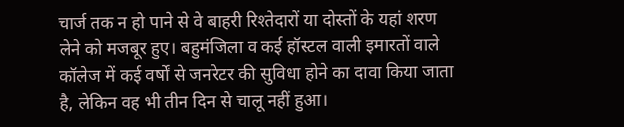चार्ज तक न हो पाने से वे बाहरी रिश्तेदारों या दोस्तों के यहां शरण लेने को मजबूर हुए। बहुमंजिला व कई हॉस्टल वाली इमारतों वाले कॉलेज में कई वर्षों से जनरेटर की सुविधा होने का दावा किया जाता है, लेकिन वह भी तीन दिन से चालू नहीं हुआ।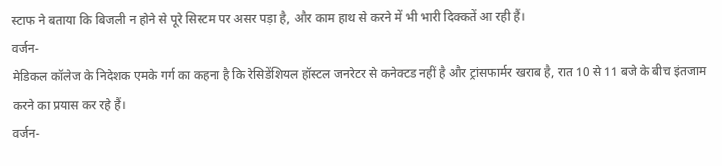स्टाफ ने बताया कि बिजली न होने से पूरे सिस्टम पर असर पड़ा है, और काम हाथ से करने में भी भारी दिक्कतें आ रही हैं।
वर्जन-
मेडिकल कॉलेज के निदेशक एमके गर्ग का कहना है कि रेसिडेंशियल हॉस्टल जनरेटर से कनेक्टड नहीं है और ट्रांसफार्मर खराब है, रात 10 से 11 बजे के बीच इंतजाम करने का प्रयास कर रहे हैं।
वर्जन-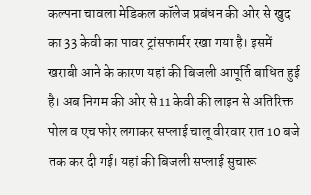कल्पना चावला मेडिकल कॉलेज प्रबंधन की ओर से खुद का 33 केवी का पावर ट्रांसफार्मर रखा गया है। इसमें खराबी आने के कारण यहां की बिजली आपूर्ति बाधित हुई है। अब निगम की ओर से 11 केवी की लाइन से अतिरिक्त पोल व एच फोर लगाकर सप्लाई चालू वीरवार रात 10 बजे तक कर दी गई। यहां की बिजली सप्लाई सुचारू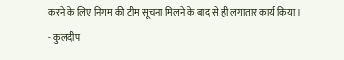करने के लिए निगम की टीम सूचना मिलने के बाद से ही लगातार कार्य किया।
- कुलदीप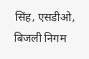सिंह, एसडीओ, बिजली निगम